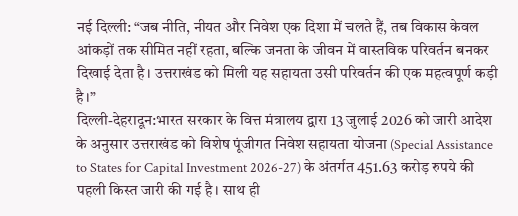नई दिल्ली: “जब नीति, नीयत और निवेश एक दिशा में चलते हैं, तब विकास केवल आंकड़ों तक सीमित नहीं रहता, बल्कि जनता के जीवन में वास्तविक परिवर्तन बनकर दिखाई देता है। उत्तराखंड को मिली यह सहायता उसी परिवर्तन की एक महत्वपूर्ण कड़ी है।”
दिल्ली-देहरादून:भारत सरकार के वित्त मंत्रालय द्वारा 13 जुलाई 2026 को जारी आदेश के अनुसार उत्तराखंड को विशेष पूंजीगत निवेश सहायता योजना (Special Assistance to States for Capital Investment 2026-27) के अंतर्गत 451.63 करोड़ रुपये की पहली किस्त जारी की गई है। साथ ही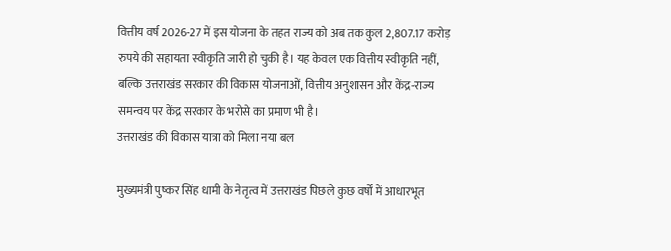वित्तीय वर्ष 2026-27 में इस योजना के तहत राज्य को अब तक कुल 2,807.17 करोड़ रुपये की सहायता स्वीकृति जारी हो चुकी है। यह केवल एक वित्तीय स्वीकृति नहीं, बल्कि उत्तराखंड सरकार की विकास योजनाओं, वित्तीय अनुशासन और केंद्र-राज्य समन्वय पर केंद्र सरकार के भरोसे का प्रमाण भी है।
उत्तराखंड की विकास यात्रा को मिला नया बल

मुख्यमंत्री पुष्कर सिंह धामी के नेतृत्व में उत्तराखंड पिछले कुछ वर्षों में आधारभूत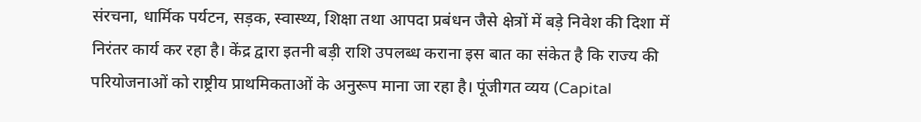संरचना, धार्मिक पर्यटन, सड़क, स्वास्थ्य, शिक्षा तथा आपदा प्रबंधन जैसे क्षेत्रों में बड़े निवेश की दिशा में निरंतर कार्य कर रहा है। केंद्र द्वारा इतनी बड़ी राशि उपलब्ध कराना इस बात का संकेत है कि राज्य की परियोजनाओं को राष्ट्रीय प्राथमिकताओं के अनुरूप माना जा रहा है। पूंजीगत व्यय (Capital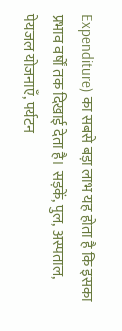Expenditure) का सबसे बड़ा लाभ यह होता है कि इसका प्रभाव वर्षों तक दिखाई देता है। सड़कें, पुल, अस्पताल, पेयजल योजनाएँ, पर्यटन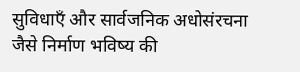सुविधाएँ और सार्वजनिक अधोसंरचना जैसे निर्माण भविष्य की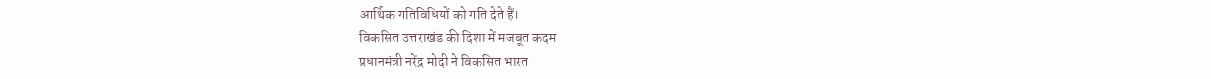आर्थिक गतिविधियों को गति देते हैं।
विकसित उत्तराखंड की दिशा में मजबूत कदम
प्रधानमंत्री नरेंद्र मोदी ने विकसित भारत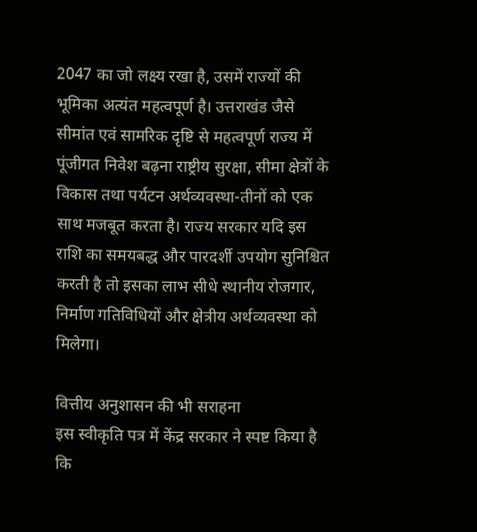2047 का जो लक्ष्य रखा है, उसमें राज्यों की भूमिका अत्यंत महत्वपूर्ण है। उत्तराखंड जैसे सीमांत एवं सामरिक दृष्टि से महत्वपूर्ण राज्य में पूंजीगत निवेश बढ़ना राष्ट्रीय सुरक्षा, सीमा क्षेत्रों के विकास तथा पर्यटन अर्थव्यवस्था-तीनों को एक साथ मजबूत करता है। राज्य सरकार यदि इस राशि का समयबद्ध और पारदर्शी उपयोग सुनिश्चित करती है तो इसका लाभ सीधे स्थानीय रोजगार, निर्माण गतिविधियों और क्षेत्रीय अर्थव्यवस्था को मिलेगा।

वित्तीय अनुशासन की भी सराहना
इस स्वीकृति पत्र में केंद्र सरकार ने स्पष्ट किया है कि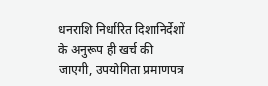धनराशि निर्धारित दिशानिर्देशों के अनुरूप ही खर्च की जाएगी, उपयोगिता प्रमाणपत्र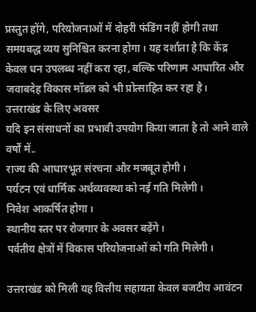प्रस्तुत होंगे, परियोजनाओं में दोहरी फंडिंग नहीं होगी तथा समयबद्ध व्यय सुनिश्चित करना होगा। यह दर्शाता है कि केंद्र केवल धन उपलब्ध नहीं करा रहा, बल्कि परिणाम आधारित और जवाबदेह विकास मॉडल को भी प्रोत्साहित कर रहा है।
उत्तराखंड के लिए अवसर
यदि इन संसाधनों का प्रभावी उपयोग किया जाता है तो आने वाले वर्षों में..
राज्य की आधारभूत संरचना और मजबूत होगी।
पर्यटन एवं धार्मिक अर्थव्यवस्था को नई गति मिलेगी।
निवेश आकर्षित होगा।
स्थानीय स्तर पर रोजगार के अवसर बढ़ेंगे।
पर्वतीय क्षेत्रों में विकास परियोजनाओं को गति मिलेगी।

उत्तराखंड को मिली यह वित्तीय सहायता केवल बजटीय आवंटन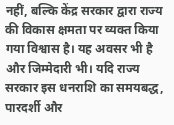नहीं, बल्कि केंद्र सरकार द्वारा राज्य की विकास क्षमता पर व्यक्त किया गया विश्वास है। यह अवसर भी है और जिम्मेदारी भी। यदि राज्य सरकार इस धनराशि का समयबद्ध, पारदर्शी और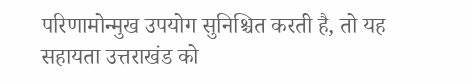परिणामोन्मुख उपयोग सुनिश्चित करती है, तो यह सहायता उत्तराखंड को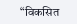“विकसित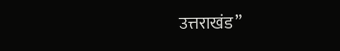उत्तराखंड”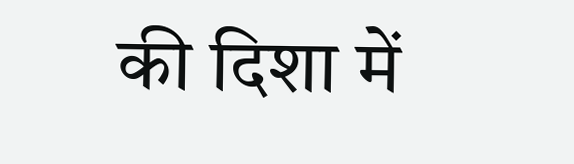की दिशा में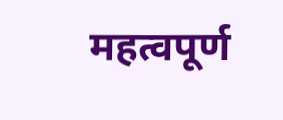महत्वपूर्ण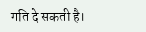गति दे सकती है।